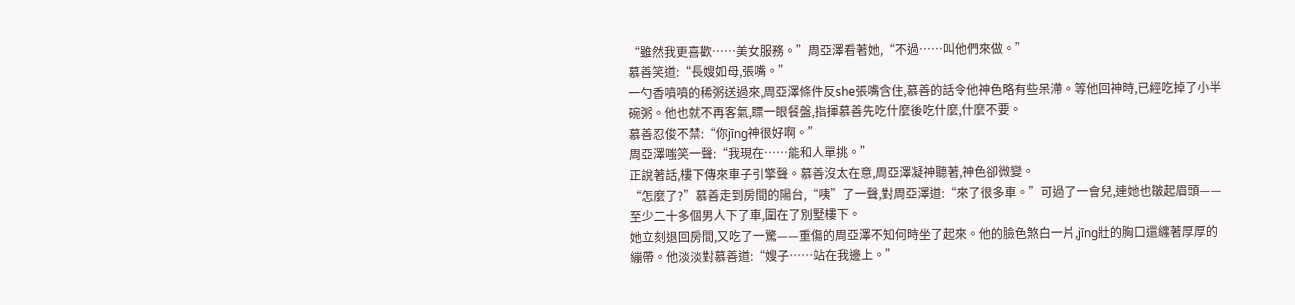“雖然我更喜歡……美女服務。”周亞澤看著她,“不過……叫他們來做。”
慕善笑道:“長嫂如母,張嘴。”
一勺香噴噴的稀粥送過來,周亞澤條件反she張嘴含住,慕善的話令他神色略有些呆滯。等他回神時,已經吃掉了小半碗粥。他也就不再客氣,瞟一眼餐盤,指揮慕善先吃什麼後吃什麼,什麼不要。
慕善忍俊不禁:“你jīng神很好啊。”
周亞澤嗤笑一聲:“我現在……能和人單挑。”
正說著話,樓下傳來車子引擎聲。慕善沒太在意,周亞澤凝神聽著,神色卻微變。
“怎麼了?”慕善走到房間的陽台,“咦”了一聲,對周亞澤道:“來了很多車。”可過了一會兒,連她也皺起眉頭——至少二十多個男人下了車,圍在了別墅樓下。
她立刻退回房間,又吃了一驚——重傷的周亞澤不知何時坐了起來。他的臉色煞白一片,jīng壯的胸口還纏著厚厚的繃帶。他淡淡對慕善道:“嫂子……站在我邊上。”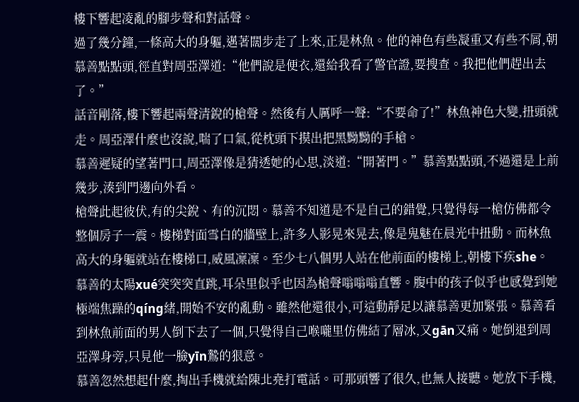樓下響起凌亂的腳步聲和對話聲。
過了幾分鐘,一條高大的身軀,邁著闊步走了上來,正是林魚。他的神色有些凝重又有些不屑,朝慕善點點頭,徑直對周亞澤道:“他們說是便衣,還給我看了警官證,要搜查。我把他們趕出去了。”
話音剛落,樓下響起兩聲清銳的槍聲。然後有人厲呼一聲:“不要命了!”林魚神色大變,扭頭就走。周亞澤什麼也沒說,喘了口氣,從枕頭下摸出把黑黝黝的手槍。
慕善遲疑的望著門口,周亞澤像是猜透她的心思,淡道:“開著門。”慕善點點頭,不過還是上前幾步,湊到門邊向外看。
槍聲此起彼伏,有的尖銳、有的沉悶。慕善不知道是不是自己的錯覺,只覺得每一槍仿佛都令整個房子一震。樓梯對面雪白的牆壁上,許多人影晃來晃去,像是鬼魅在晨光中扭動。而林魚高大的身軀就站在樓梯口,威風凜凜。至少七八個男人站在他前面的樓梯上,朝樓下疾she。
慕善的太陽xué突突突直跳,耳朵里似乎也因為槍聲嗡嗡嗡直響。腹中的孩子似乎也感覺到她極端焦躁的qíng緒,開始不安的亂動。雖然他還很小,可這動靜足以讓慕善更加緊張。慕善看到林魚前面的男人倒下去了一個,只覺得自己喉嚨里仿佛結了層冰,又gān又痛。她倒退到周亞澤身旁,只見他一臉yīn鷙的狠意。
慕善忽然想起什麼,掏出手機就給陳北堯打電話。可那頭響了很久,也無人接聽。她放下手機,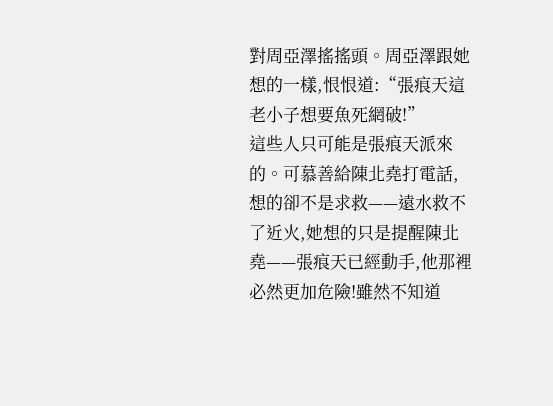對周亞澤搖搖頭。周亞澤跟她想的一樣,恨恨道:“張痕天這老小子想要魚死網破!”
這些人只可能是張痕天派來的。可慕善給陳北堯打電話,想的卻不是求救——遠水救不了近火,她想的只是提醒陳北堯——張痕天已經動手,他那裡必然更加危險!雖然不知道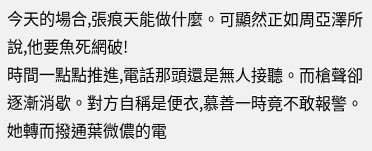今天的場合,張痕天能做什麼。可顯然正如周亞澤所說,他要魚死網破!
時間一點點推進,電話那頭還是無人接聽。而槍聲卻逐漸消歇。對方自稱是便衣,慕善一時竟不敢報警。她轉而撥通葉微儂的電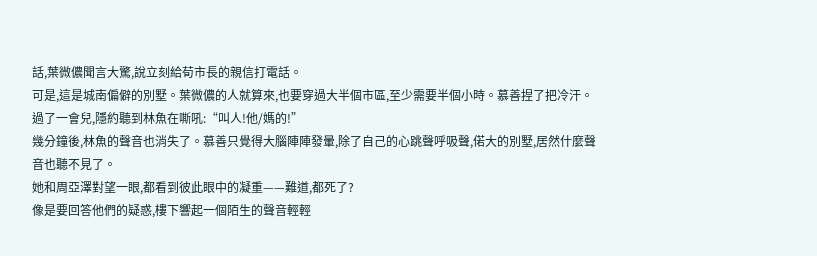話,葉微儂聞言大驚,說立刻給荀市長的親信打電話。
可是,這是城南偏僻的別墅。葉微儂的人就算來,也要穿過大半個市區,至少需要半個小時。慕善捏了把冷汗。
過了一會兒,隱約聽到林魚在嘶吼:“叫人!他/媽的!”
幾分鐘後,林魚的聲音也消失了。慕善只覺得大腦陣陣發暈,除了自己的心跳聲呼吸聲,偌大的別墅,居然什麼聲音也聽不見了。
她和周亞澤對望一眼,都看到彼此眼中的凝重——難道,都死了?
像是要回答他們的疑惑,樓下響起一個陌生的聲音輕輕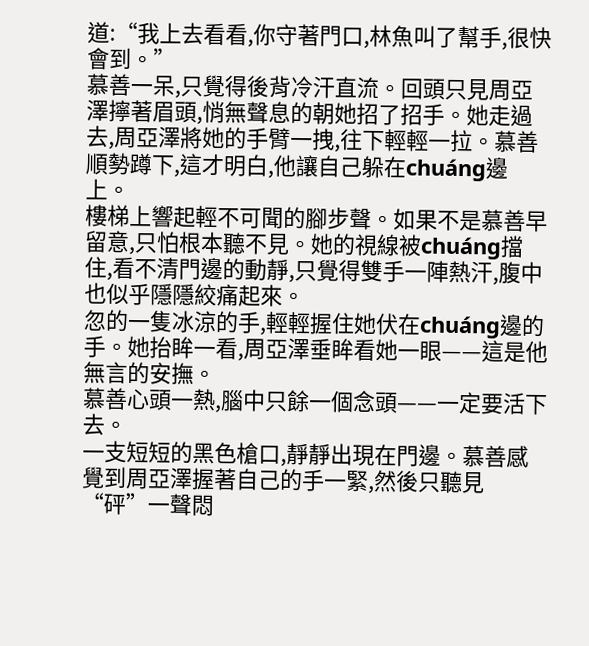道:“我上去看看,你守著門口,林魚叫了幫手,很快會到。”
慕善一呆,只覺得後背冷汗直流。回頭只見周亞澤擰著眉頭,悄無聲息的朝她招了招手。她走過去,周亞澤將她的手臂一拽,往下輕輕一拉。慕善順勢蹲下,這才明白,他讓自己躲在chuáng邊上。
樓梯上響起輕不可聞的腳步聲。如果不是慕善早留意,只怕根本聽不見。她的視線被chuáng擋住,看不清門邊的動靜,只覺得雙手一陣熱汗,腹中也似乎隱隱絞痛起來。
忽的一隻冰涼的手,輕輕握住她伏在chuáng邊的手。她抬眸一看,周亞澤垂眸看她一眼——這是他無言的安撫。
慕善心頭一熱,腦中只餘一個念頭——一定要活下去。
一支短短的黑色槍口,靜靜出現在門邊。慕善感覺到周亞澤握著自己的手一緊,然後只聽見“砰”一聲悶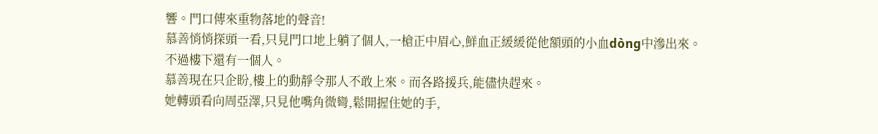響。門口傳來重物落地的聲音!
慕善悄悄探頭一看,只見門口地上躺了個人,一槍正中眉心,鮮血正緩緩從他額頭的小血dòng中滲出來。
不過樓下還有一個人。
慕善現在只企盼,樓上的動靜令那人不敢上來。而各路援兵,能儘快趕來。
她轉頭看向周亞澤,只見他嘴角微彎,鬆開握住她的手,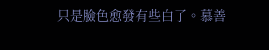只是臉色愈發有些白了。慕善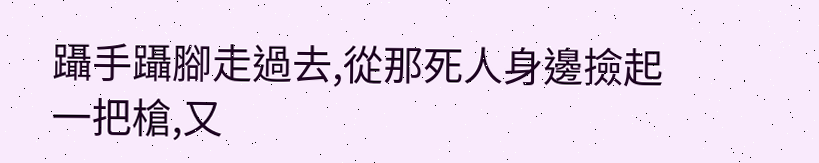躡手躡腳走過去,從那死人身邊撿起一把槍,又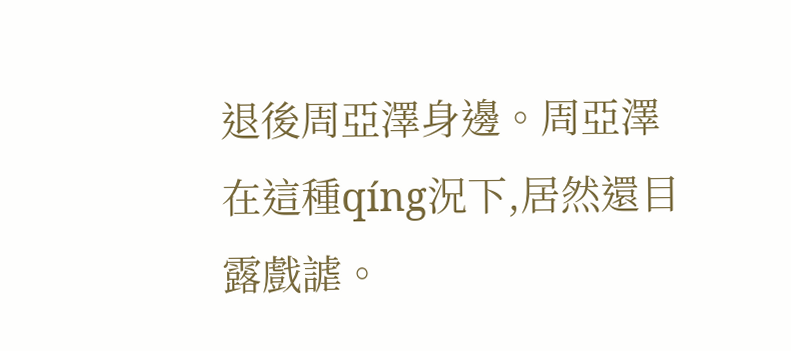退後周亞澤身邊。周亞澤在這種qíng況下,居然還目露戲謔。